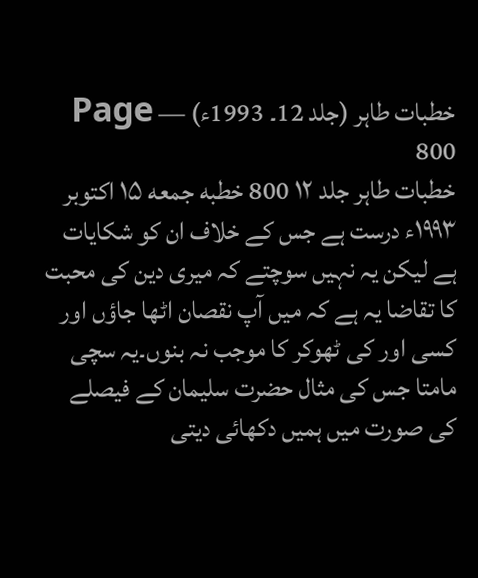خطبات طاہر (جلد 12۔ 1993ء) — Page 800
خطبات طاہر جلد ۱۲ 800 خطبه جمعه ۱۵ اکتوبر ۱۹۹۳ء درست ہے جس کے خلاف ان کو شکایات ہے لیکن یہ نہیں سوچتے کہ میری دین کی محبت کا تقاضا یہ ہے کہ میں آپ نقصان اٹھا جاؤں اور کسی اور کی ٹھوکر کا موجب نہ بنوں۔یہ سچی مامتا جس کی مثال حضرت سلیمان کے فیصلے کی صورت میں ہمیں دکھائی دیتی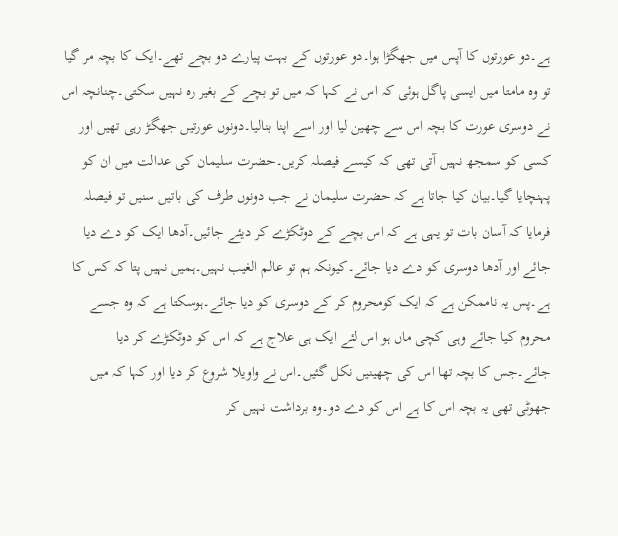ہے۔دو عورتوں کا آپس میں جھگڑا ہوا۔دو عورتوں کے بہت پیارے دو بچے تھے۔ایک کا بچہ مر گیا تو وہ مامتا میں ایسی پاگل ہوئی کہ اس نے کہا کہ میں تو بچے کے بغیر رہ نہیں سکتی۔چنانچہ اس نے دوسری عورت کا بچہ اس سے چھین لیا اور اسے اپنا بنالیا۔دونوں عورتیں جھگڑ رہی تھیں اور کسی کو سمجھ نہیں آتی تھی کہ کیسے فیصلہ کریں۔حضرت سلیمان کی عدالت میں ان کو پہنچایا گیا۔بیان کیا جاتا ہے کہ حضرت سلیمان نے جب دونوں طرف کی باتیں سنیں تو فیصلہ فرمایا کہ آسان بات تو یہی ہے کہ اس بچے کے دوٹکڑے کر دیئے جائیں۔آدھا ایک کو دے دیا جائے اور آدھا دوسری کو دے دیا جائے۔کیونکہ ہم تو عالم الغیب نہیں۔ہمیں نہیں پتا کہ کس کا ہے۔پس یہ ناممکن ہے کہ ایک کومحروم کر کے دوسری کو دیا جائے۔ہوسکتا ہے کہ وہ جسے محروم کیا جائے وہی کچی ماں ہو اس لئے ایک ہی علاج ہے کہ اس کو دوٹکڑے کر دیا جائے۔جس کا بچہ تھا اس کی چھینیں نکل گئیں۔اس نے واویلا شروع کر دیا اور کہا کہ میں جھوٹی تھی یہ بچہ اس کا ہے اس کو دے دو۔وہ برداشت نہیں کر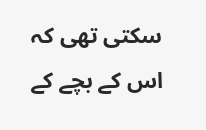سکتی تھی کہ اس کے بچے کے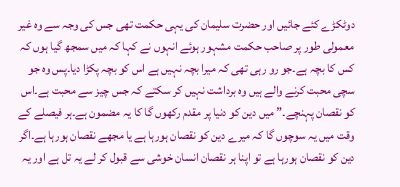دوٹکڑے کئے جائیں اور حضرت سلیمان کی یہی حکمت تھی جس کی وجہ سے وہ غیر معمولی طور پر صاحب حکمت مشہور ہوئے انہوں نے کہا کہ میں سمجھ گیا ہوں کہ کس کا بچہ ہے۔جو رو رہی تھی کہ میرا بچہ نہیں ہے اس کو بچہ پکڑا دیا۔پس وہ جو سچی محبت کرنے والے ہیں وہ برداشت نہیں کر سکتے کہ جس چیز سے محبت ہے۔اس کو نقصان پہنچے۔” میں دین کو دنیا پر مقدم رکھوں گا کا یہ مضمون ہے۔ہر فیصلے کے وقت میں یہ سوچوں گا کہ میرے دین کو نقصان ہورہا ہے یا مجھے نقصان ہورہا ہے۔اگر دین کو نقصان ہورہا ہے تو اپنا ہر نقصان انسان خوشی سے قبول کر لے یہ تل ہے اور یہ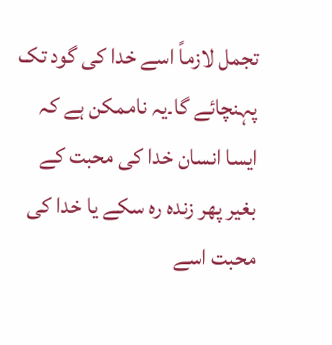تجمل لازماً اسے خدا کی گود تک پہنچائے گا۔یہ ناممکن ہے کہ ایسا انسان خدا کی محبت کے بغیر پھر زندہ رہ سکے یا خدا کی محبت اسے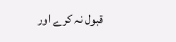قبول نہ کرے اور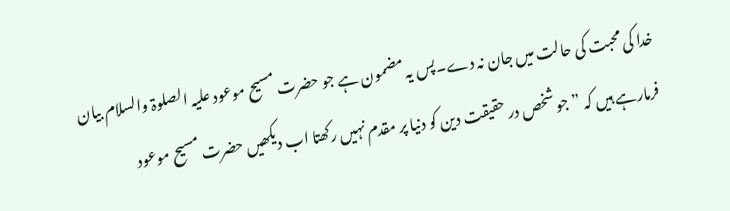خدا کی محبت کی حالت میں جان نہ دے۔پس یہ مضمون ہے جو حضرت مسیح موعود علیہ الصلوۃ والسلام بیان فرمارہے ہیں کہ ” جو شخص در حقیقت دین کو دنیا پر مقدم نہیں رکھتا اب دیکھیں حضرت مسیح موعود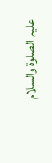علیہ الصلوۃ والسلام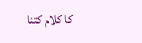کا کلام کتنا